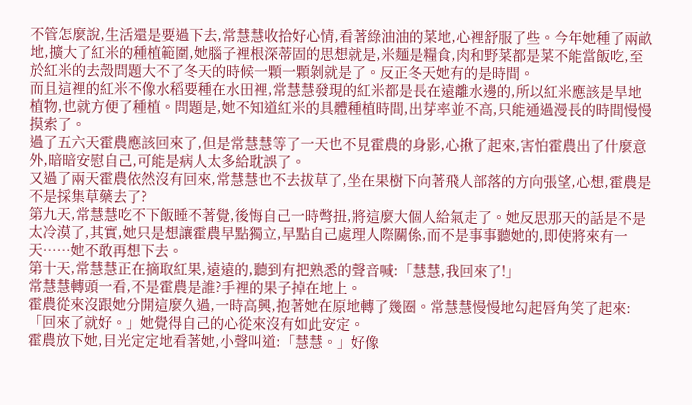不管怎麼說,生活還是要過下去,常慧慧收拾好心情,看著綠油油的菜地,心裡舒服了些。今年她種了兩畝地,擴大了紅米的種植範圍,她腦子裡根深蒂固的思想就是,米麵是糧食,肉和野菜都是菜不能當飯吃,至於紅米的去殼問題大不了冬天的時候一顆一顆剝就是了。反正冬天她有的是時間。
而且這裡的紅米不像水稻要種在水田裡,常慧慧發現的紅米都是長在遠離水邊的,所以紅米應該是旱地植物,也就方便了種植。問題是,她不知道紅米的具體種植時間,出芽率並不高,只能通過漫長的時間慢慢摸索了。
過了五六天霍農應該回來了,但是常慧慧等了一天也不見霍農的身影,心揪了起來,害怕霍農出了什麼意外,暗暗安慰自己,可能是病人太多給耽誤了。
又過了兩天霍農依然沒有回來,常慧慧也不去拔草了,坐在果樹下向著飛人部落的方向張望,心想,霍農是不是採集草藥去了?
第九天,常慧慧吃不下飯睡不著覺,後悔自己一時彆扭,將這麼大個人給氣走了。她反思那天的話是不是太冷漠了,其實,她只是想讓霍農早點獨立,早點自己處理人際關係,而不是事事聽她的,即使將來有一天……她不敢再想下去。
第十天,常慧慧正在摘取紅果,遠遠的,聽到有把熟悉的聲音喊:「慧慧,我回來了!」
常慧慧轉頭一看,不是霍農是誰?手裡的果子掉在地上。
霍農從來沒跟她分開這麼久過,一時高興,抱著她在原地轉了幾圈。常慧慧慢慢地勾起唇角笑了起來:「回來了就好。」她覺得自己的心從來沒有如此安定。
霍農放下她,目光定定地看著她,小聲叫道:「慧慧。」好像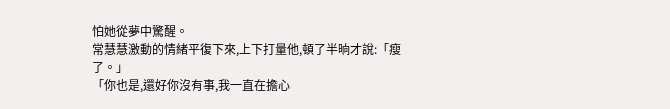怕她從夢中驚醒。
常慧慧激動的情緒平復下來,上下打量他,頓了半晌才說:「瘦了。」
「你也是,還好你沒有事,我一直在擔心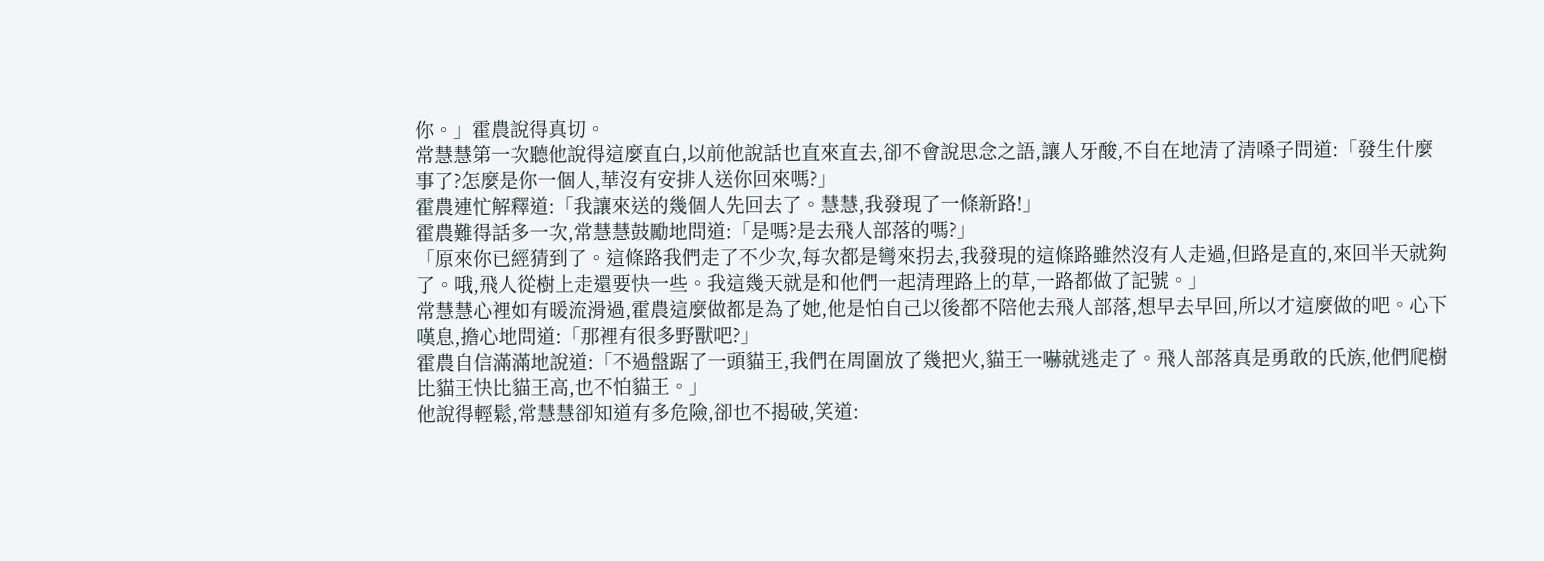你。」霍農說得真切。
常慧慧第一次聽他說得這麼直白,以前他說話也直來直去,卻不會說思念之語,讓人牙酸,不自在地清了清嗓子問道:「發生什麼事了?怎麼是你一個人,華沒有安排人送你回來嗎?」
霍農連忙解釋道:「我讓來送的幾個人先回去了。慧慧,我發現了一條新路!」
霍農難得話多一次,常慧慧鼓勵地問道:「是嗎?是去飛人部落的嗎?」
「原來你已經猜到了。這條路我們走了不少次,每次都是彎來拐去,我發現的這條路雖然沒有人走過,但路是直的,來回半天就夠了。哦,飛人從樹上走還要快一些。我這幾天就是和他們一起清理路上的草,一路都做了記號。」
常慧慧心裡如有暖流滑過,霍農這麼做都是為了她,他是怕自己以後都不陪他去飛人部落,想早去早回,所以才這麼做的吧。心下嘆息,擔心地問道:「那裡有很多野獸吧?」
霍農自信滿滿地說道:「不過盤踞了一頭貓王,我們在周圍放了幾把火,貓王一嚇就逃走了。飛人部落真是勇敢的氏族,他們爬樹比貓王快比貓王高,也不怕貓王。」
他說得輕鬆,常慧慧卻知道有多危險,卻也不揭破,笑道: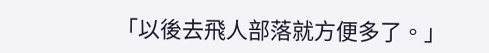「以後去飛人部落就方便多了。」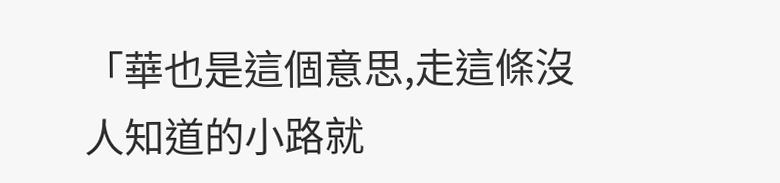「華也是這個意思,走這條沒人知道的小路就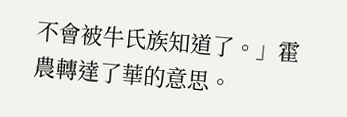不會被牛氏族知道了。」霍農轉達了華的意思。